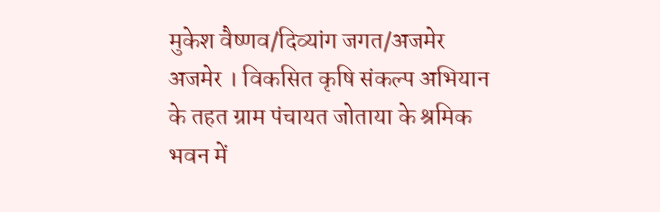मुकेश वैष्णव/दिव्यांग जगत/अजमेर
अजमेर । विकसित कृषि संकल्प अभियान के तहत ग्राम पंचायत जोताया के श्रमिक भवन में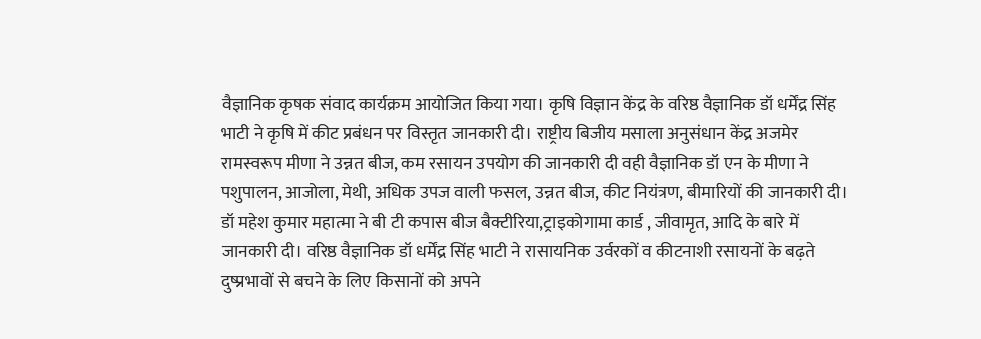वैज्ञानिक कृषक संवाद कार्यक्रम आयोजित किया गया। कृषि विज्ञान केंद्र के वरिष्ठ वैज्ञानिक डॉ धर्मेंद्र सिंह भाटी ने कृषि में कीट प्रबंधन पर विस्तृत जानकारी दी। राष्ट्रीय बिजीय मसाला अनुसंधान केंद्र अजमेर रामस्वरूप मीणा ने उन्नत बीज, कम रसायन उपयोग की जानकारी दी वही वैज्ञानिक डॉ एन के मीणा ने पशुपालन, आजोला, मेथी, अधिक उपज वाली फसल, उन्नत बीज, कीट नियंत्रण, बीमारियों की जानकारी दी। डॉ महेश कुमार महात्मा ने बी टी कपास बीज बैक्टीरिया,ट्राइकोगामा कार्ड , जीवामृत, आदि के बारे में जानकारी दी। वरिष्ठ वैज्ञानिक डॉ धर्मेंद्र सिंह भाटी ने रासायनिक उर्वरकों व कीटनाशी रसायनों के बढ़ते दुष्प्रभावों से बचने के लिए किसानों को अपने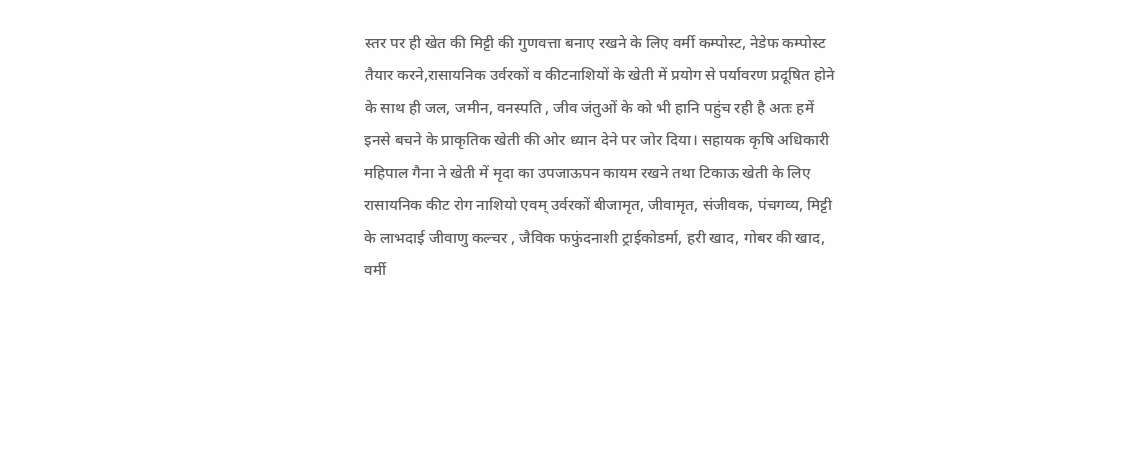स्तर पर ही खेत की मिट्टी की गुणवत्ता बनाए रखने के लिए वर्मी कम्पोस्ट, नेडेफ कम्पोस्ट तैयार करने,रासायनिक उर्वरकों व कीटनाशियों के खेती में प्रयोग से पर्यावरण प्रदूषित होने के साथ ही जल, जमीन, वनस्पति , जीव जंतुओं के को भी हानि पहुंच रही है अतः हमें इनसे बचने के प्राकृतिक खेती की ओर ध्यान देने पर जोर दिया। सहायक कृषि अधिकारी महिपाल गैना ने खेती में मृदा का उपजाऊपन कायम रखने तथा टिकाऊ खेती के लिए रासायनिक कीट रोग नाशियो एवम् उर्वरकों बीजामृत, जीवामृत, संजीवक, पंचगव्य, मिट्टी के लाभदाई जीवाणु कल्चर , जैविक फफुंदनाशी ट्राईकोडर्मा, हरी खाद, गोबर की खाद, वर्मी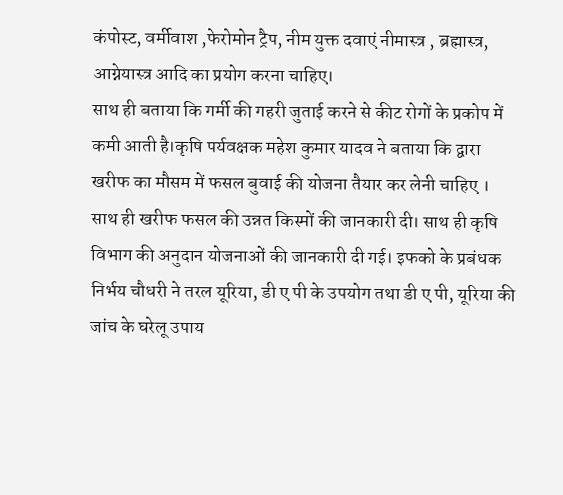कंपोस्ट, वर्मीवाश ,फेरोमोन ट्रैप, नीम युक्त दवाएं नीमास्त्र , ब्रह्मास्त्र, आग्नेयास्त्र आदि का प्रयोग करना चाहिए।
साथ ही बताया कि गर्मी की गहरी जुताई करने से कीट रोगों के प्रकोप में कमी आती है।कृषि पर्यवक्षक महेश कुमार यादव ने बताया कि द्वारा खरीफ का मौसम में फसल बुवाई की योजना तैयार कर लेनी चाहिए ।
साथ ही खरीफ फसल की उन्नत किस्मों की जानकारी दी। साथ ही कृषि विभाग की अनुदान योजनाओं की जानकारी दी गई। इफको के प्रबंधक निर्भय चौधरी ने तरल यूरिया, डी ए पी के उपयोग तथा डी ए पी, यूरिया की जांच के घरेलू उपाय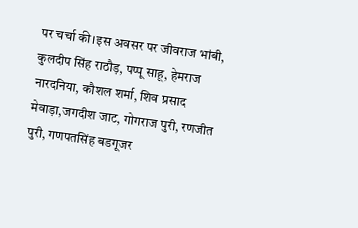पर चर्चा की।इस अवसर पर जीवराज भांबी, कुलदीप सिंह राठौड़, पप्पू साहू, हेमराज नारदनिया, कौशल शर्मा, शिव प्रसाद मेवाड़ा,जगदीश जाट, गोगराज पुरी, रणजीत पुरी, गणपतसिंह बडगूजर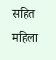सहित महिला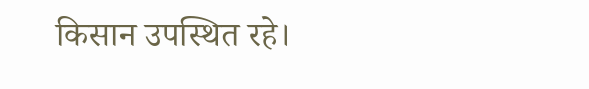किसान उपस्थित रहे।